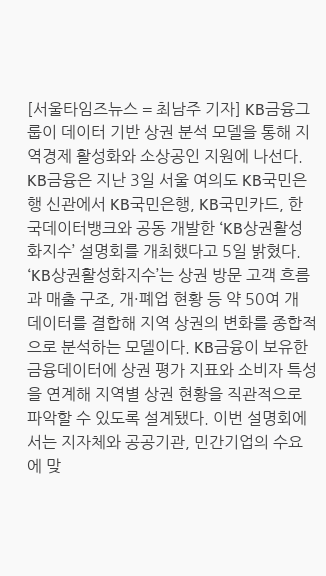[서울타임즈뉴스 = 최남주 기자] KB금융그룹이 데이터 기반 상권 분석 모델을 통해 지역경제 활성화와 소상공인 지원에 나선다. KB금융은 지난 3일 서울 여의도 KB국민은행 신관에서 KB국민은행, KB국민카드, 한국데이터뱅크와 공동 개발한 ‘KB상권활성화지수’ 설명회를 개최했다고 5일 밝혔다. ‘KB상권활성화지수’는 상권 방문 고객 흐름과 매출 구조, 개·폐업 현황 등 약 50여 개 데이터를 결합해 지역 상권의 변화를 종합적으로 분석하는 모델이다. KB금융이 보유한 금융데이터에 상권 평가 지표와 소비자 특성을 연계해 지역별 상권 현황을 직관적으로 파악할 수 있도록 설계됐다. 이번 설명회에서는 지자체와 공공기관, 민간기업의 수요에 맞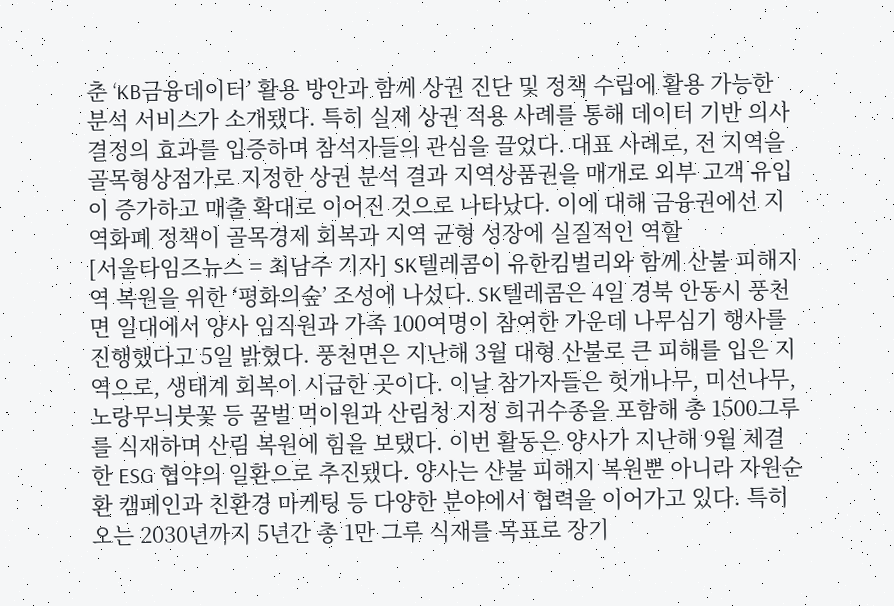춘 ‘KB금융데이터’ 활용 방안과 함께 상권 진단 및 정책 수립에 활용 가능한 분석 서비스가 소개됐다. 특히 실제 상권 적용 사례를 통해 데이터 기반 의사결정의 효과를 입증하며 참석자들의 관심을 끌었다. 대표 사례로, 전 지역을 골목형상점가로 지정한 상권 분석 결과 지역상품권을 매개로 외부 고객 유입이 증가하고 매출 확대로 이어진 것으로 나타났다. 이에 대해 금융권에선 지역화폐 정책이 골목경제 회복과 지역 균형 성장에 실질적인 역할
[서울타임즈뉴스 = 최남주 기자] SK텔레콤이 유한킴벌리와 함께 산불 피해지역 복원을 위한 ‘평화의숲’ 조성에 나섰다. SK텔레콤은 4일 경북 안동시 풍천면 일대에서 양사 임직원과 가족 100여명이 참여한 가운데 나무심기 행사를 진행했다고 5일 밝혔다. 풍천면은 지난해 3월 대형 산불로 큰 피해를 입은 지역으로, 생태계 회복이 시급한 곳이다. 이날 참가자들은 헛개나무, 미선나무, 노랑무늬붓꽃 등 꿀벌 먹이원과 산림청 지정 희귀수종을 포함해 총 1500그루를 식재하며 산림 복원에 힘을 보탰다. 이번 활동은 양사가 지난해 9월 체결한 ESG 협약의 일환으로 추진됐다. 양사는 산불 피해지 복원뿐 아니라 자원순환 캠페인과 친환경 마케팅 등 다양한 분야에서 협력을 이어가고 있다. 특히 오는 2030년까지 5년간 총 1만 그루 식재를 목표로 장기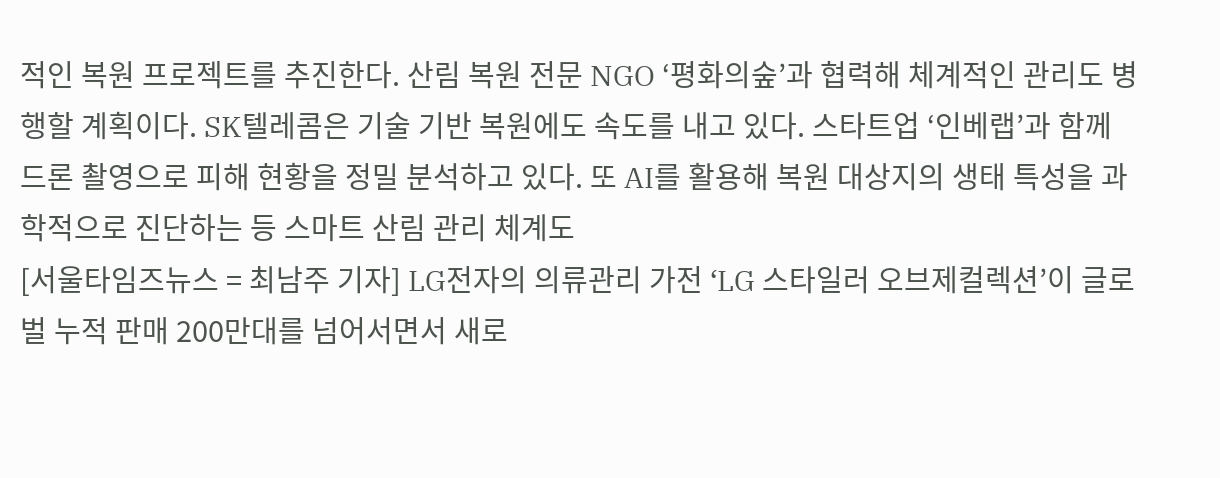적인 복원 프로젝트를 추진한다. 산림 복원 전문 NGO ‘평화의숲’과 협력해 체계적인 관리도 병행할 계획이다. SK텔레콤은 기술 기반 복원에도 속도를 내고 있다. 스타트업 ‘인베랩’과 함께 드론 촬영으로 피해 현황을 정밀 분석하고 있다. 또 AI를 활용해 복원 대상지의 생태 특성을 과학적으로 진단하는 등 스마트 산림 관리 체계도
[서울타임즈뉴스 = 최남주 기자] LG전자의 의류관리 가전 ‘LG 스타일러 오브제컬렉션’이 글로벌 누적 판매 200만대를 넘어서면서 새로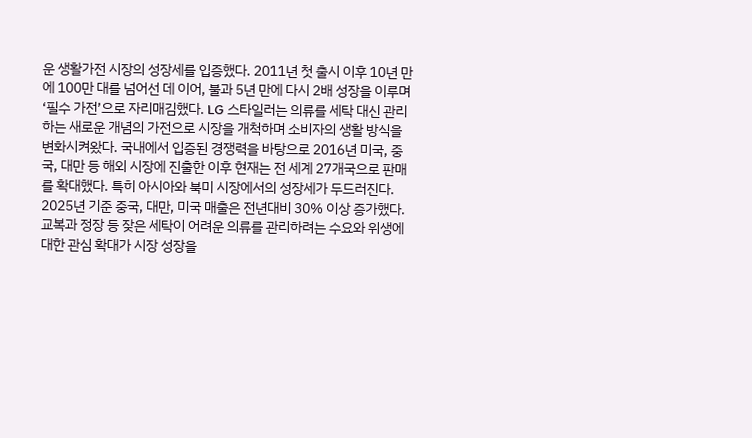운 생활가전 시장의 성장세를 입증했다. 2011년 첫 출시 이후 10년 만에 100만 대를 넘어선 데 이어, 불과 5년 만에 다시 2배 성장을 이루며 ‘필수 가전’으로 자리매김했다. LG 스타일러는 의류를 세탁 대신 관리하는 새로운 개념의 가전으로 시장을 개척하며 소비자의 생활 방식을 변화시켜왔다. 국내에서 입증된 경쟁력을 바탕으로 2016년 미국, 중국, 대만 등 해외 시장에 진출한 이후 현재는 전 세계 27개국으로 판매를 확대했다. 특히 아시아와 북미 시장에서의 성장세가 두드러진다. 2025년 기준 중국, 대만, 미국 매출은 전년대비 30% 이상 증가했다. 교복과 정장 등 잦은 세탁이 어려운 의류를 관리하려는 수요와 위생에 대한 관심 확대가 시장 성장을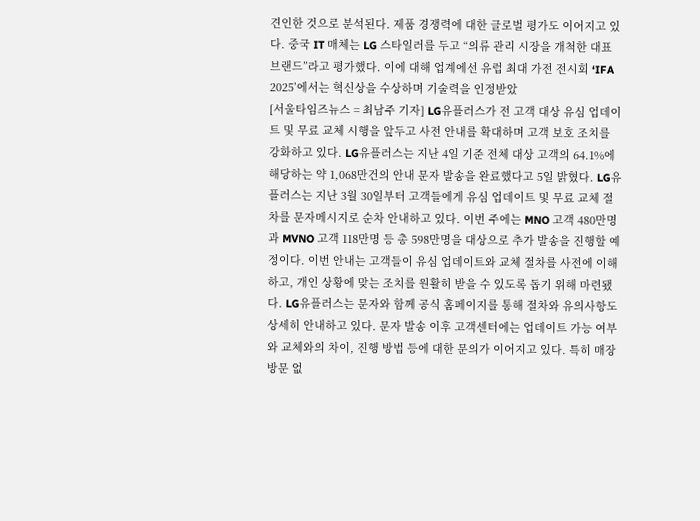견인한 것으로 분석된다. 제품 경쟁력에 대한 글로벌 평가도 이어지고 있다. 중국 IT 매체는 LG 스타일러를 두고 “의류 관리 시장을 개척한 대표 브랜드”라고 평가했다. 이에 대해 업계에선 유럽 최대 가전 전시회 ‘IFA 2025’에서는 혁신상을 수상하며 기술력을 인정받았
[서울타임즈뉴스 = 최남주 기자] LG유플러스가 전 고객 대상 유심 업데이트 및 무료 교체 시행을 앞두고 사전 안내를 확대하며 고객 보호 조치를 강화하고 있다. LG유플러스는 지난 4일 기준 전체 대상 고객의 64.1%에 해당하는 약 1,068만건의 안내 문자 발송을 완료했다고 5일 밝혔다. LG유플러스는 지난 3월 30일부터 고객들에게 유심 업데이트 및 무료 교체 절차를 문자메시지로 순차 안내하고 있다. 이번 주에는 MNO 고객 480만명과 MVNO 고객 118만명 등 총 598만명을 대상으로 추가 발송을 진행할 예정이다. 이번 안내는 고객들이 유심 업데이트와 교체 절차를 사전에 이해하고, 개인 상황에 맞는 조치를 원활히 받을 수 있도록 돕기 위해 마련됐다. LG유플러스는 문자와 함께 공식 홈페이지를 통해 절차와 유의사항도 상세히 안내하고 있다. 문자 발송 이후 고객센터에는 업데이트 가능 여부와 교체와의 차이, 진행 방법 등에 대한 문의가 이어지고 있다. 특히 매장 방문 없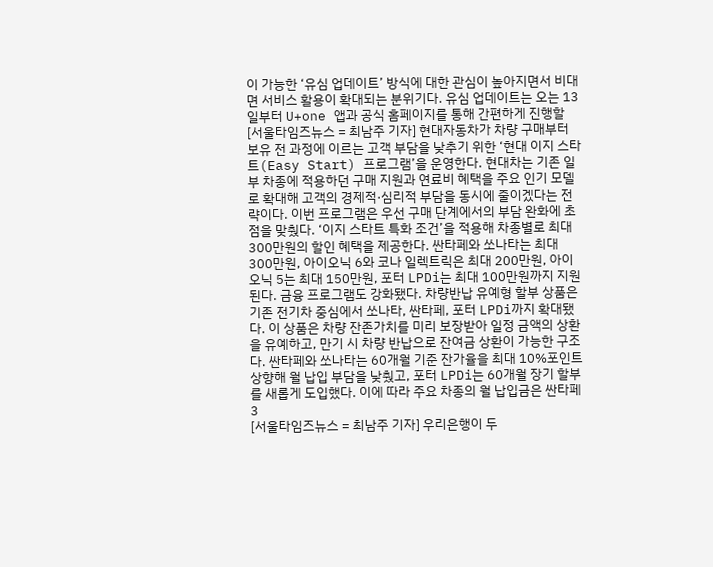이 가능한 ‘유심 업데이트’ 방식에 대한 관심이 높아지면서 비대면 서비스 활용이 확대되는 분위기다. 유심 업데이트는 오는 13일부터 U+one 앱과 공식 홈페이지를 통해 간편하게 진행할
[서울타임즈뉴스 = 최남주 기자] 현대자동차가 차량 구매부터 보유 전 과정에 이르는 고객 부담을 낮추기 위한 ‘현대 이지 스타트(Easy Start) 프로그램’을 운영한다. 현대차는 기존 일부 차종에 적용하던 구매 지원과 연료비 혜택을 주요 인기 모델로 확대해 고객의 경제적·심리적 부담을 동시에 줄이겠다는 전략이다. 이번 프로그램은 우선 구매 단계에서의 부담 완화에 초점을 맞췄다. ‘이지 스타트 특화 조건’을 적용해 차종별로 최대 300만원의 할인 혜택을 제공한다. 싼타페와 쏘나타는 최대 300만원, 아이오닉 6와 코나 일렉트릭은 최대 200만원, 아이오닉 5는 최대 150만원, 포터 LPDi는 최대 100만원까지 지원된다. 금융 프로그램도 강화됐다. 차량반납 유예형 할부 상품은 기존 전기차 중심에서 쏘나타, 싼타페, 포터 LPDi까지 확대됐다. 이 상품은 차량 잔존가치를 미리 보장받아 일정 금액의 상환을 유예하고, 만기 시 차량 반납으로 잔여금 상환이 가능한 구조다. 싼타페와 쏘나타는 60개월 기준 잔가율을 최대 10%포인트 상향해 월 납입 부담을 낮췄고, 포터 LPDi는 60개월 장기 할부를 새롭게 도입했다. 이에 따라 주요 차종의 월 납입금은 싼타페 3
[서울타임즈뉴스 = 최남주 기자] 우리은행이 두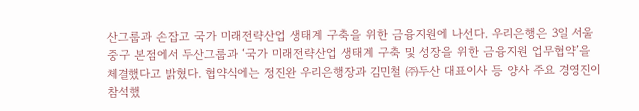산그룹과 손잡고 국가 미래전략산업 생태계 구축을 위한 금융지원에 나선다. 우리은행은 3일 서울 중구 본점에서 두산그룹과 ‘국가 미래전략산업 생태계 구축 및 성장을 위한 금융지원 업무협약’을 체결했다고 밝혔다. 협약식에는 정진완 우리은행장과 김민철 ㈜두산 대표이사 등 양사 주요 경영진이 참석했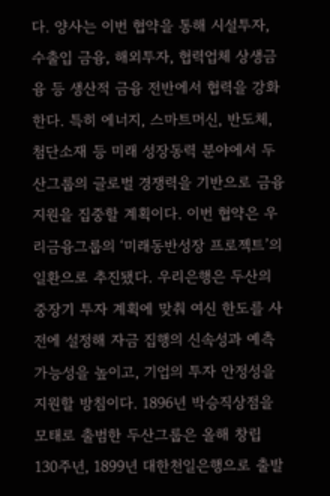다. 양사는 이번 협약을 통해 시설투자, 수출입 금융, 해외투자, 협력업체 상생금융 등 생산적 금융 전반에서 협력을 강화한다. 특히 에너지, 스마트머신, 반도체, 첨단소재 등 미래 성장동력 분야에서 두산그룹의 글로벌 경쟁력을 기반으로 금융 지원을 집중할 계획이다. 이번 협약은 우리금융그룹의 ‘미래동반성장 프로젝트’의 일환으로 추진됐다. 우리은행은 두산의 중장기 투자 계획에 맞춰 여신 한도를 사전에 설정해 자금 집행의 신속성과 예측 가능성을 높이고, 기업의 투자 안정성을 지원할 방침이다. 1896년 박승직상점을 모태로 출범한 두산그룹은 올해 창립 130주년, 1899년 대한천일은행으로 출발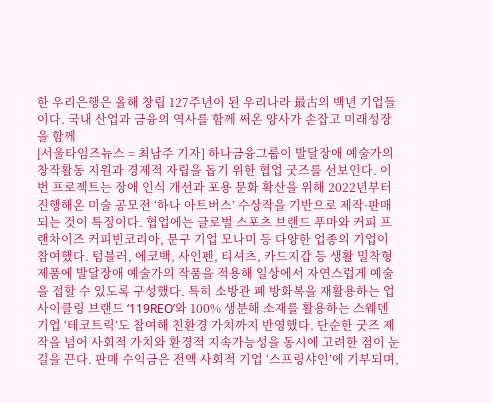한 우리은행은 올해 창립 127주년이 된 우리나라 最古의 백년 기업들이다. 국내 산업과 금융의 역사를 함께 써온 양사가 손잡고 미래성장을 함께
[서울타임즈뉴스 = 최남주 기자] 하나금융그룹이 발달장애 예술가의 창작활동 지원과 경제적 자립을 돕기 위한 협업 굿즈를 선보인다. 이번 프로젝트는 장애 인식 개선과 포용 문화 확산을 위해 2022년부터 진행해온 미술 공모전 ‘하나 아트버스’ 수상작을 기반으로 제작·판매되는 것이 특징이다. 협업에는 글로벌 스포츠 브랜드 푸마와 커피 프랜차이즈 커피빈코리아, 문구 기업 모나미 등 다양한 업종의 기업이 참여했다. 텀블러, 에코백, 사인펜, 티셔츠, 카드지갑 등 생활 밀착형 제품에 발달장애 예술가의 작품을 적용해 일상에서 자연스럽게 예술을 접할 수 있도록 구성했다. 특히 소방관 폐 방화복을 재활용하는 업사이클링 브랜드 ‘119REO’와 100% 생분해 소재를 활용하는 스웨덴 기업 ‘테코트릭’도 참여해 친환경 가치까지 반영했다. 단순한 굿즈 제작을 넘어 사회적 가치와 환경적 지속가능성을 동시에 고려한 점이 눈길을 끈다. 판매 수익금은 전액 사회적 기업 ‘스프링샤인’에 기부되며,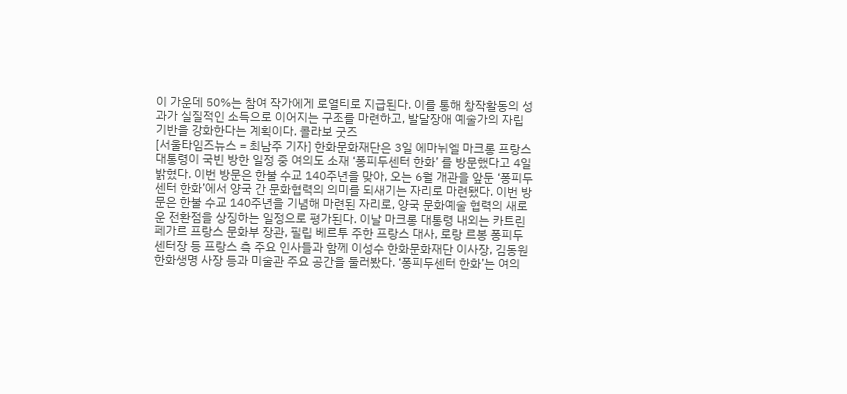이 가운데 50%는 참여 작가에게 로열티로 지급된다. 이를 통해 창작활동의 성과가 실질적인 소득으로 이어지는 구조를 마련하고, 발달장애 예술가의 자립 기반을 강화한다는 계획이다. 콜라보 굿즈
[서울타임즈뉴스 = 최남주 기자] 한화문화재단은 3일 에마뉘엘 마크롱 프랑스 대통령이 국빈 방한 일정 중 여의도 소재 ‘퐁피두센터 한화’ 를 방문했다고 4일 밝혔다. 이번 방문은 한불 수교 140주년을 맞아, 오는 6월 개관을 앞둔 ‘퐁피두센터 한화’에서 양국 간 문화협력의 의미를 되새기는 자리로 마련됐다. 이번 방문은 한불 수교 140주년을 기념해 마련된 자리로, 양국 문화예술 협력의 새로운 전환점을 상징하는 일정으로 평가된다. 이날 마크롱 대통령 내외는 카트린 페가르 프랑스 문화부 장관, 필립 베르투 주한 프랑스 대사, 로랑 르봉 퐁피두센터장 등 프랑스 측 주요 인사들과 함께 이성수 한화문화재단 이사장, 김동원 한화생명 사장 등과 미술관 주요 공간을 둘러봤다. ‘퐁피두센터 한화’는 여의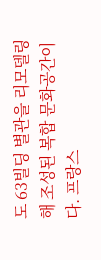도 63빌딩 별관을 리모델링해 조성된 복합 문화공간이다. 프랑스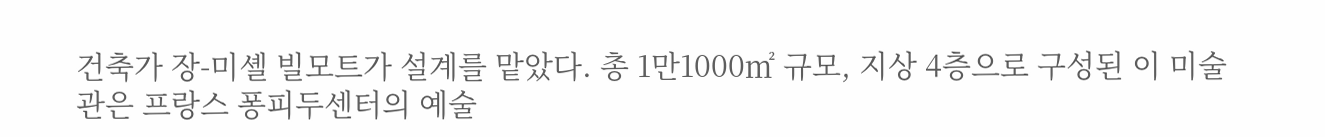건축가 장-미셸 빌모트가 설계를 맡았다. 총 1만1000㎡ 규모, 지상 4층으로 구성된 이 미술관은 프랑스 퐁피두센터의 예술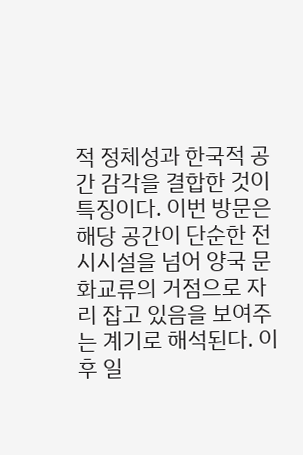적 정체성과 한국적 공간 감각을 결합한 것이 특징이다. 이번 방문은 해당 공간이 단순한 전시시설을 넘어 양국 문화교류의 거점으로 자리 잡고 있음을 보여주는 계기로 해석된다. 이후 일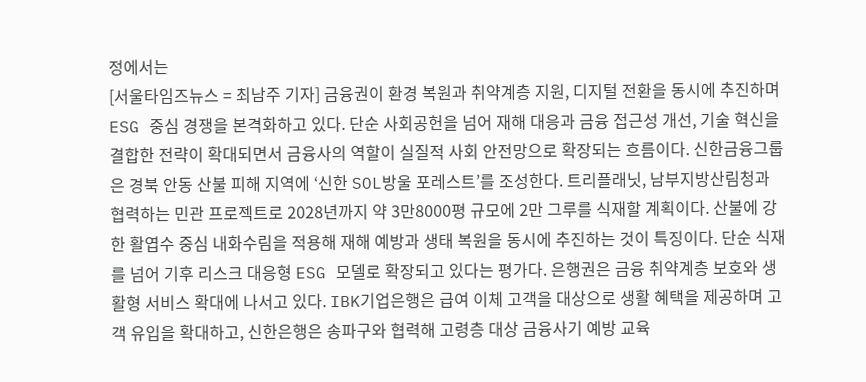정에서는
[서울타임즈뉴스 = 최남주 기자] 금융권이 환경 복원과 취약계층 지원, 디지털 전환을 동시에 추진하며 ESG 중심 경쟁을 본격화하고 있다. 단순 사회공헌을 넘어 재해 대응과 금융 접근성 개선, 기술 혁신을 결합한 전략이 확대되면서 금융사의 역할이 실질적 사회 안전망으로 확장되는 흐름이다. 신한금융그룹은 경북 안동 산불 피해 지역에 ‘신한 SOL방울 포레스트’를 조성한다. 트리플래닛, 남부지방산림청과 협력하는 민관 프로젝트로 2028년까지 약 3만8000평 규모에 2만 그루를 식재할 계획이다. 산불에 강한 활엽수 중심 내화수림을 적용해 재해 예방과 생태 복원을 동시에 추진하는 것이 특징이다. 단순 식재를 넘어 기후 리스크 대응형 ESG 모델로 확장되고 있다는 평가다. 은행권은 금융 취약계층 보호와 생활형 서비스 확대에 나서고 있다. IBK기업은행은 급여 이체 고객을 대상으로 생활 혜택을 제공하며 고객 유입을 확대하고, 신한은행은 송파구와 협력해 고령층 대상 금융사기 예방 교육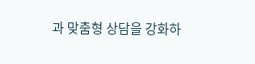과 맞춤형 상담을 강화하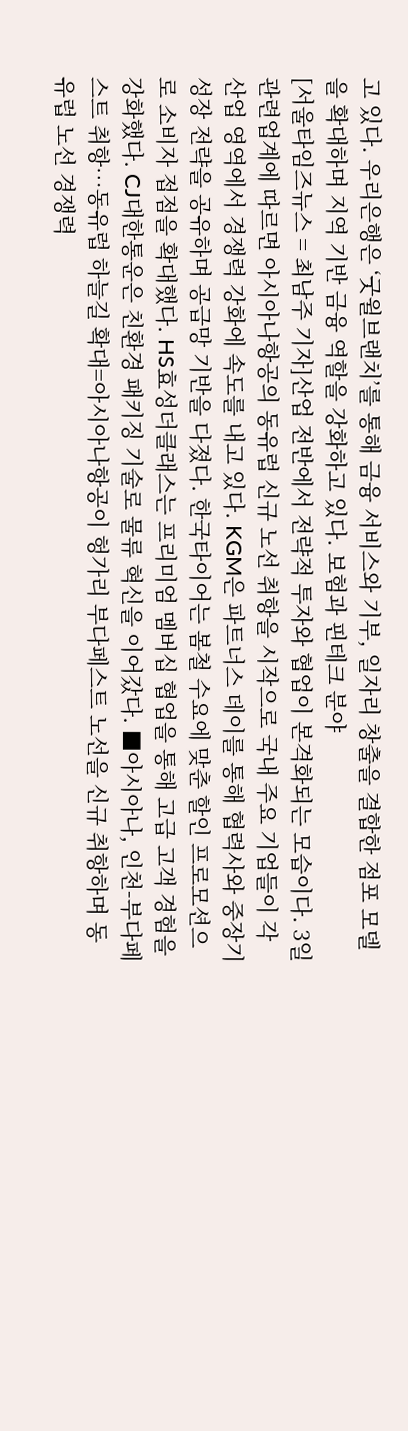고 있다. 우리은행은 ‘굿윌브랜치’를 통해 금융 서비스와 기부, 일자리 창출을 결합한 점포 모델을 확대하며 지역 기반 금융 역할을 강화하고 있다. 보험과 핀테크 분야
[서울타임즈뉴스 = 최남주 기자]산업 전반에서 전략적 투자와 협업이 본격화되는 모습이다. 3일 관련업계에 따르면 아시아나항공의 동유럽 신규 노선 취항을 시작으로 국내 주요 기업들이 각 산업 영역에서 경쟁력 강화에 속도를 내고 있다. KGM은 파트너스 데이를 통해 협력사와 중장기 성장 전략을 공유하며 공급망 기반을 다졌다. 한국타이어는 봄철 수요에 맞춘 할인 프로모션으로 소비자 접점을 확대했다. HS효성더클래스는 프리미엄 멤버십 협업을 통해 고급 고객 경험을 강화했다. CJ대한통운은 친환경 패키징 기술로 물류 혁신을 이어갔다. ■아시아나, 인천-부다페스트 취항…동유럽 하늘길 확대=아시아나항공이 헝가리 부다페스트 노선을 신규 취항하며 동유럽 노선 경쟁력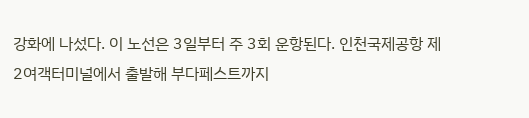강화에 나섰다. 이 노선은 3일부터 주 3회 운항된다. 인천국제공항 제2여객터미널에서 출발해 부다페스트까지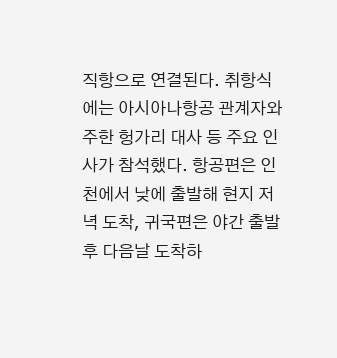직항으로 연결된다. 취항식에는 아시아나항공 관계자와 주한 헝가리 대사 등 주요 인사가 참석했다. 항공편은 인천에서 낮에 출발해 현지 저녁 도착, 귀국편은 야간 출발 후 다음날 도착하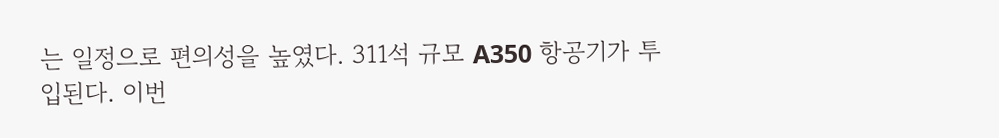는 일정으로 편의성을 높였다. 311석 규모 A350 항공기가 투입된다. 이번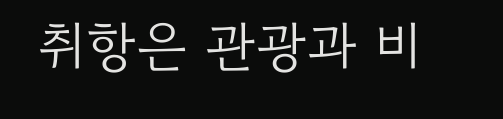취항은 관광과 비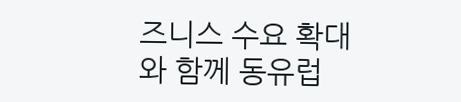즈니스 수요 확대와 함께 동유럽